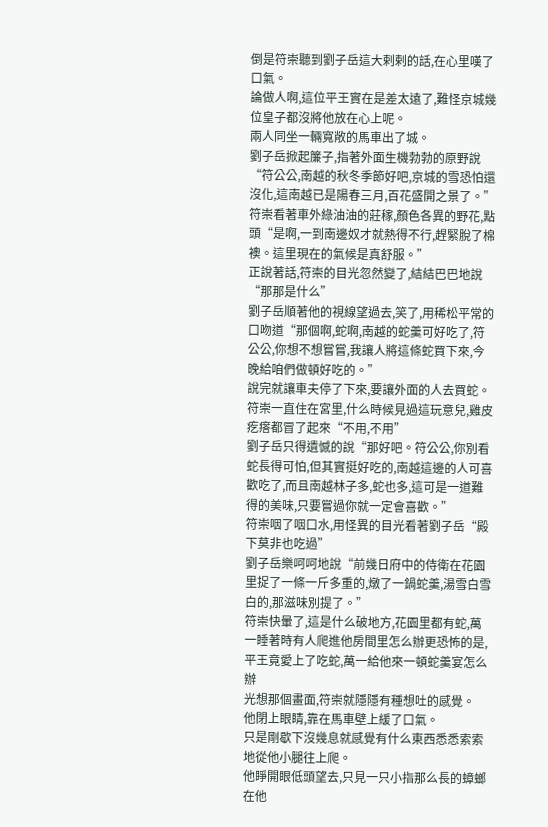倒是符崇聽到劉子岳這大剌剌的話,在心里嘆了口氣。
論做人啊,這位平王實在是差太遠了,難怪京城幾位皇子都沒將他放在心上呢。
兩人同坐一輛寬敞的馬車出了城。
劉子岳掀起簾子,指著外面生機勃勃的原野說“符公公,南越的秋冬季節好吧,京城的雪恐怕還沒化,這南越已是陽春三月,百花盛開之景了。”
符崇看著車外綠油油的莊稼,顏色各異的野花,點頭“是啊,一到南邊奴才就熱得不行,趕緊脫了棉襖。這里現在的氣候是真舒服。”
正說著話,符崇的目光忽然變了,結結巴巴地說“那那是什么”
劉子岳順著他的視線望過去,笑了,用稀松平常的口吻道“那個啊,蛇啊,南越的蛇羹可好吃了,符公公,你想不想嘗嘗,我讓人將這條蛇買下來,今晚給咱們做頓好吃的。”
說完就讓車夫停了下來,要讓外面的人去買蛇。
符崇一直住在宮里,什么時候見過這玩意兒,雞皮疙瘩都冒了起來“不用,不用”
劉子岳只得遺憾的說“那好吧。符公公,你別看蛇長得可怕,但其實挺好吃的,南越這邊的人可喜歡吃了,而且南越林子多,蛇也多,這可是一道難得的美味,只要嘗過你就一定會喜歡。”
符崇咽了咽口水,用怪異的目光看著劉子岳“殿下莫非也吃過”
劉子岳樂呵呵地說“前幾日府中的侍衛在花園里捉了一條一斤多重的,燉了一鍋蛇羹,湯雪白雪白的,那滋味別提了。”
符崇快暈了,這是什么破地方,花園里都有蛇,萬一睡著時有人爬進他房間里怎么辦更恐怖的是,平王竟愛上了吃蛇,萬一給他來一頓蛇羹宴怎么辦
光想那個畫面,符崇就隱隱有種想吐的感覺。
他閉上眼睛,靠在馬車壁上緩了口氣。
只是剛歇下沒幾息就感覺有什么東西悉悉索索地從他小腿往上爬。
他睜開眼低頭望去,只見一只小指那么長的蟑螂在他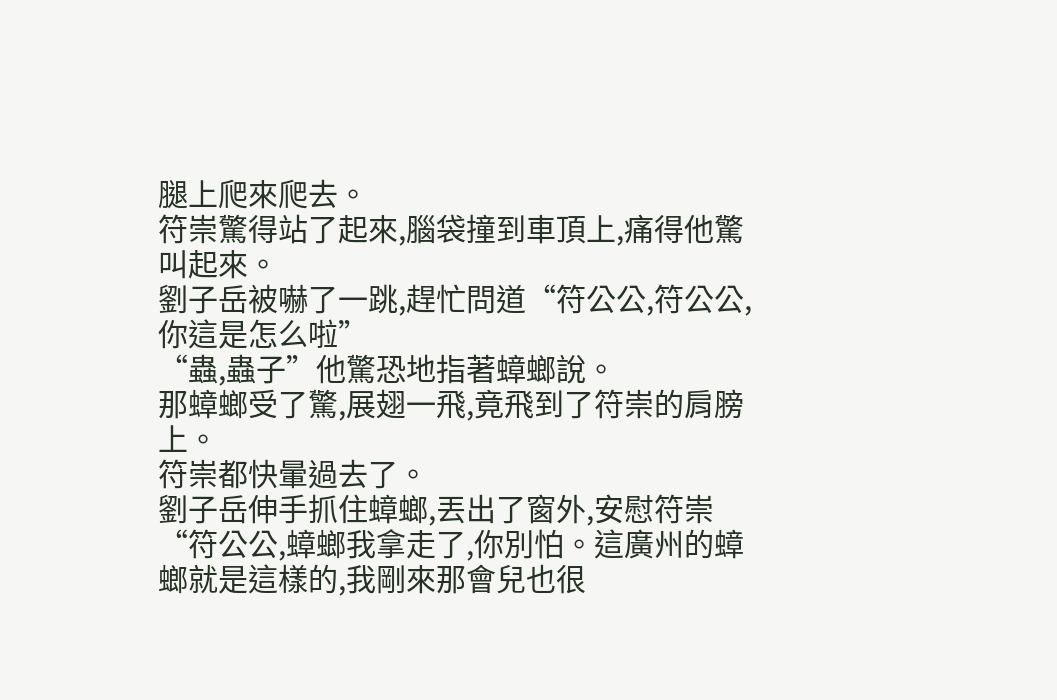腿上爬來爬去。
符崇驚得站了起來,腦袋撞到車頂上,痛得他驚叫起來。
劉子岳被嚇了一跳,趕忙問道“符公公,符公公,你這是怎么啦”
“蟲,蟲子”他驚恐地指著蟑螂說。
那蟑螂受了驚,展翅一飛,竟飛到了符崇的肩膀上。
符崇都快暈過去了。
劉子岳伸手抓住蟑螂,丟出了窗外,安慰符崇“符公公,蟑螂我拿走了,你別怕。這廣州的蟑螂就是這樣的,我剛來那會兒也很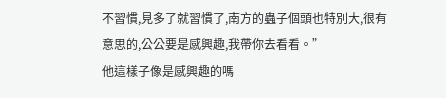不習慣,見多了就習慣了,南方的蟲子個頭也特別大,很有意思的,公公要是感興趣,我帶你去看看。”
他這樣子像是感興趣的嗎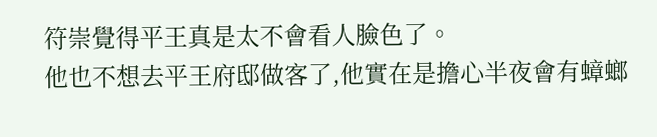符崇覺得平王真是太不會看人臉色了。
他也不想去平王府邸做客了,他實在是擔心半夜會有蟑螂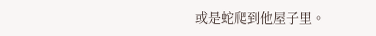或是蛇爬到他屋子里。